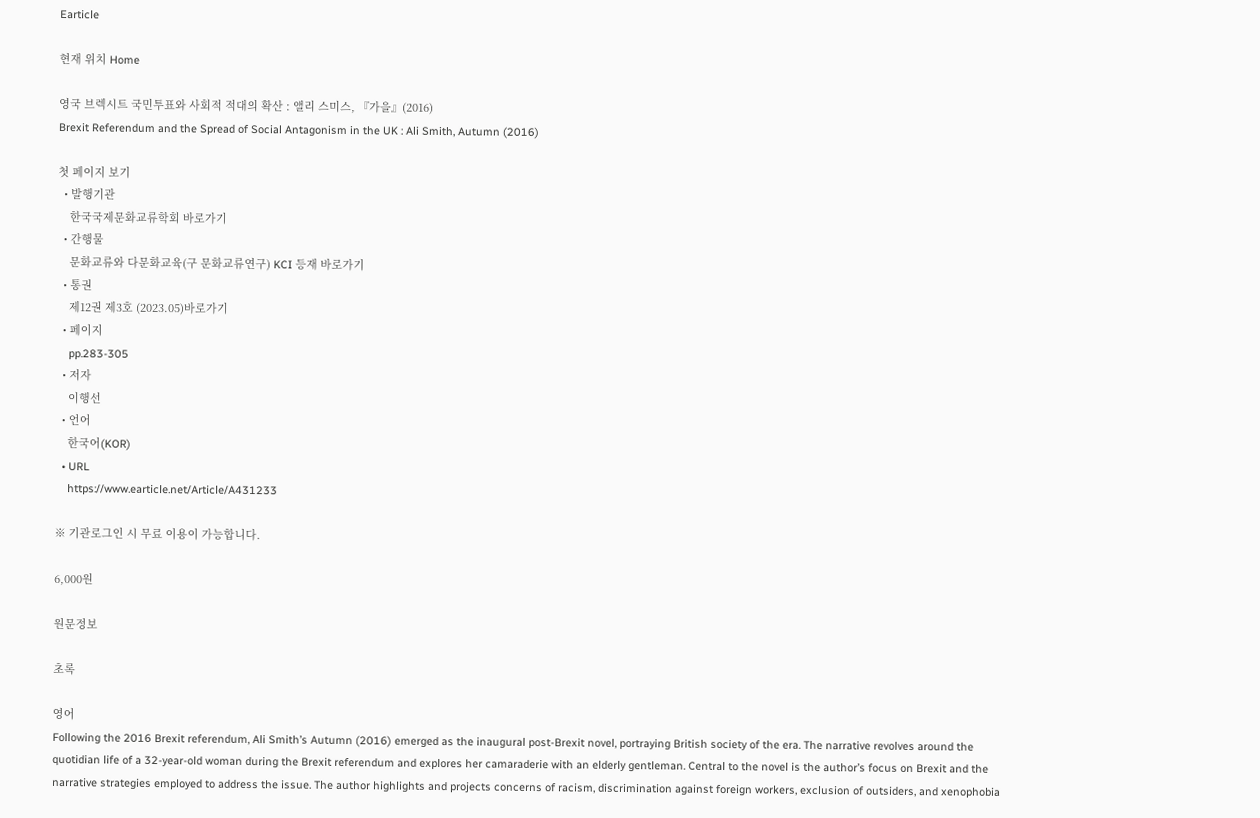Earticle

현재 위치 Home

영국 브렉시트 국민투표와 사회적 적대의 확산 : 앨리 스미스, 『가을』(2016)
Brexit Referendum and the Spread of Social Antagonism in the UK : Ali Smith, Autumn (2016)

첫 페이지 보기
  • 발행기관
    한국국제문화교류학회 바로가기
  • 간행물
    문화교류와 다문화교육(구 문화교류연구) KCI 등재 바로가기
  • 통권
    제12권 제3호 (2023.05)바로가기
  • 페이지
    pp.283-305
  • 저자
    이행선
  • 언어
    한국어(KOR)
  • URL
    https://www.earticle.net/Article/A431233

※ 기관로그인 시 무료 이용이 가능합니다.

6,000원

원문정보

초록

영어
Following the 2016 Brexit referendum, Ali Smith’s Autumn (2016) emerged as the inaugural post-Brexit novel, portraying British society of the era. The narrative revolves around the quotidian life of a 32-year-old woman during the Brexit referendum and explores her camaraderie with an elderly gentleman. Central to the novel is the author’s focus on Brexit and the narrative strategies employed to address the issue. The author highlights and projects concerns of racism, discrimination against foreign workers, exclusion of outsiders, and xenophobia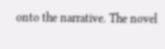onto the narrative. The novel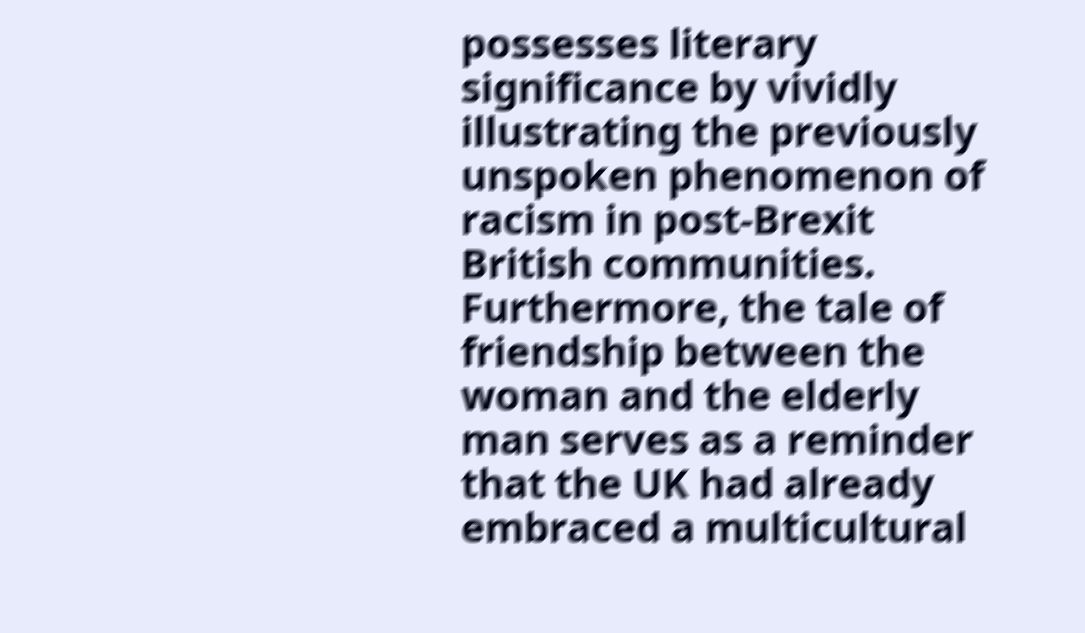possesses literary significance by vividly illustrating the previously unspoken phenomenon of racism in post-Brexit British communities. Furthermore, the tale of friendship between the woman and the elderly man serves as a reminder that the UK had already embraced a multicultural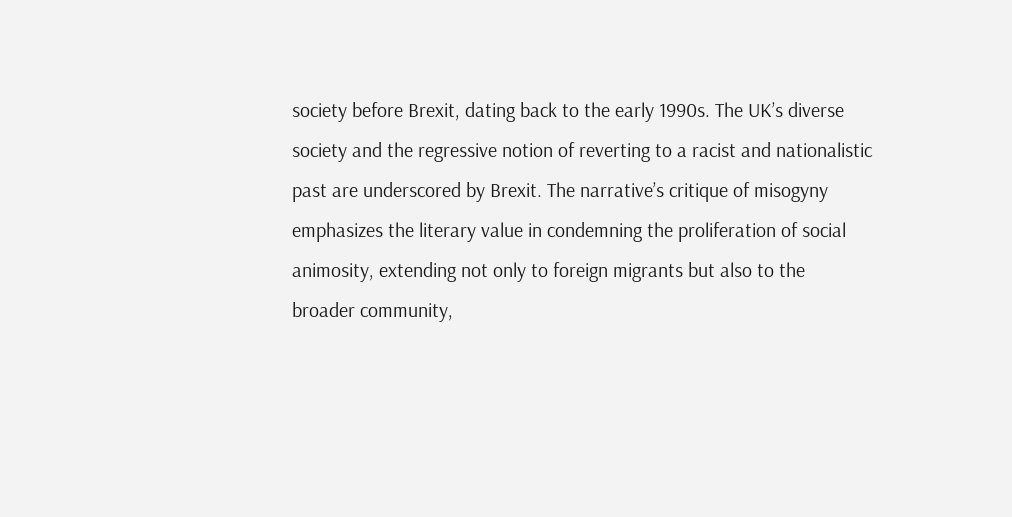society before Brexit, dating back to the early 1990s. The UK’s diverse society and the regressive notion of reverting to a racist and nationalistic past are underscored by Brexit. The narrative’s critique of misogyny emphasizes the literary value in condemning the proliferation of social animosity, extending not only to foreign migrants but also to the broader community,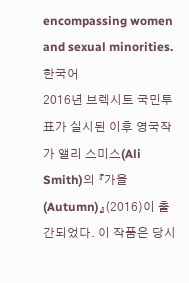encompassing women and sexual minorities.
한국어
2016년 브렉시트 국민투표가 실시된 이후 영국작가 앨리 스미스(Ali Smith)의 『가을 (Autumn)』(2016)이 출간되었다. 이 작품은 당시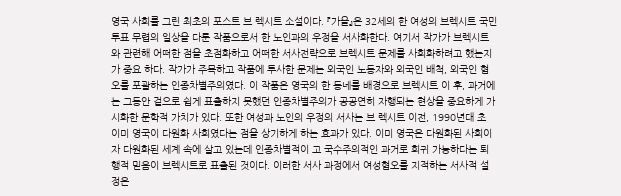영국 사회를 그린 최초의 포스트 브 렉시트 소설이다. 『가을』은 32세의 한 여성의 브렉시트 국민투표 무렵의 일상을 다룬 작품으로서 한 노인과의 우정을 서사화한다. 여기서 작가가 브렉시트와 관련해 어떠한 점을 초점화하고 어떠한 서사전략으로 브렉시트 문제를 사회화하려고 했는지가 중요 하다. 작가가 주목하고 작품에 투사한 문제는 외국인 노동자와 외국인 배척, 외국인 혐오를 포괄하는 인종차별주의였다. 이 작품은 영국의 한 동네를 배경으로 브렉시트 이 후, 과거에는 그동안 겉으로 쉽게 표출하지 못했던 인종차별주의가 공공연히 자행되는 현상을 중요하게 가시화한 문학적 가치가 있다. 또한 여성과 노인의 우정의 서사는 브 렉시트 이전, 1990년대 초 이미 영국이 다원화 사회였다는 점을 상기하게 하는 효과가 있다. 이미 영국은 다원화된 사회이자 다원화된 세계 속에 살고 있는데 인종차별적이 고 국수주의적인 과거로 회귀 가능하다는 퇴행적 믿음이 브렉시트로 표출된 것이다. 이러한 서사 과정에서 여성혐오를 지적하는 서사적 설정은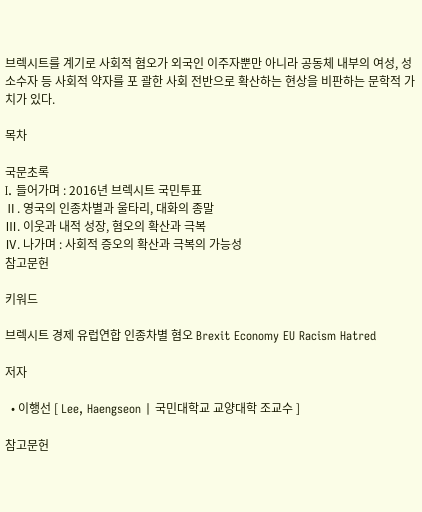브렉시트를 계기로 사회적 혐오가 외국인 이주자뿐만 아니라 공동체 내부의 여성, 성소수자 등 사회적 약자를 포 괄한 사회 전반으로 확산하는 현상을 비판하는 문학적 가치가 있다.

목차

국문초록
I. 들어가며 : 2016년 브렉시트 국민투표
Ⅱ. 영국의 인종차별과 울타리, 대화의 종말
Ⅲ. 이웃과 내적 성장, 혐오의 확산과 극복
Ⅳ. 나가며 : 사회적 증오의 확산과 극복의 가능성
참고문헌

키워드

브렉시트 경제 유럽연합 인종차별 혐오 Brexit Economy EU Racism Hatred

저자

  • 이행선 [ Lee, Haengseon | 국민대학교 교양대학 조교수 ]

참고문헌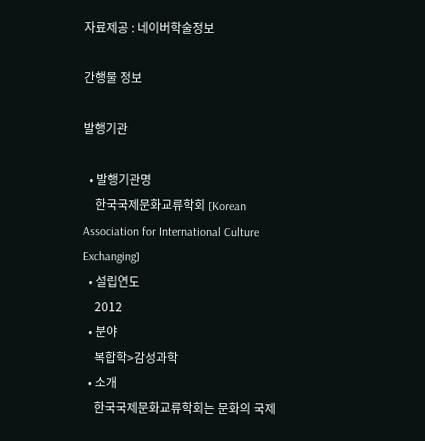자료제공 : 네이버학술정보

간행물 정보

발행기관

  • 발행기관명
    한국국제문화교류학회 [Korean Association for International Culture Exchanging]
  • 설립연도
    2012
  • 분야
    복합학>감성과학
  • 소개
    한국국제문화교류학회는 문화의 국제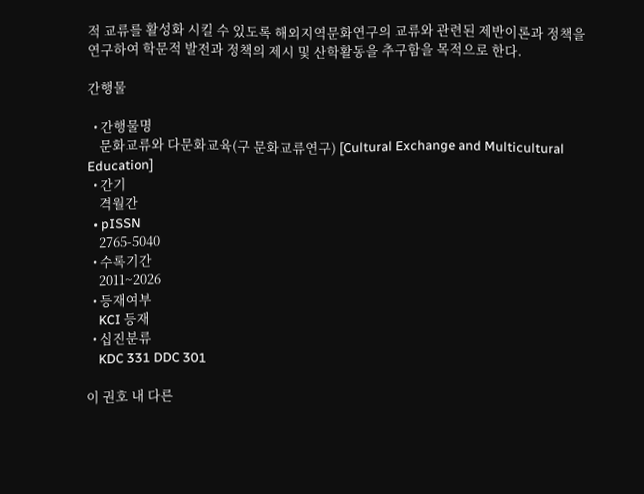적 교류를 활성화 시킬 수 있도록 해외지역문화연구의 교류와 관련된 제반이론과 정책을 연구하여 학문적 발전과 정책의 제시 및 산학활동을 추구함을 목적으로 한다.

간행물

  • 간행물명
    문화교류와 다문화교육(구 문화교류연구) [Cultural Exchange and Multicultural Education]
  • 간기
    격월간
  • pISSN
    2765-5040
  • 수록기간
    2011~2026
  • 등재여부
    KCI 등재
  • 십진분류
    KDC 331 DDC 301

이 권호 내 다른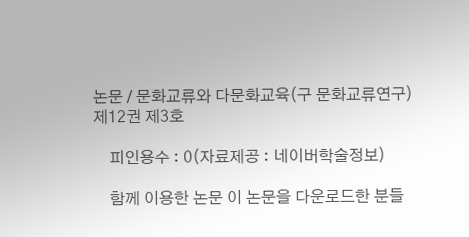논문 / 문화교류와 다문화교육(구 문화교류연구) 제12권 제3호

    피인용수 : 0(자료제공 : 네이버학술정보)

    함께 이용한 논문 이 논문을 다운로드한 분들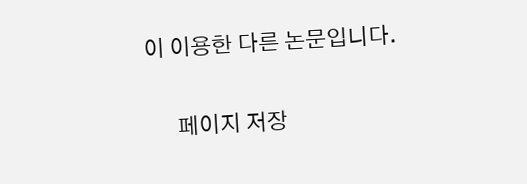이 이용한 다른 논문입니다.

      페이지 저장